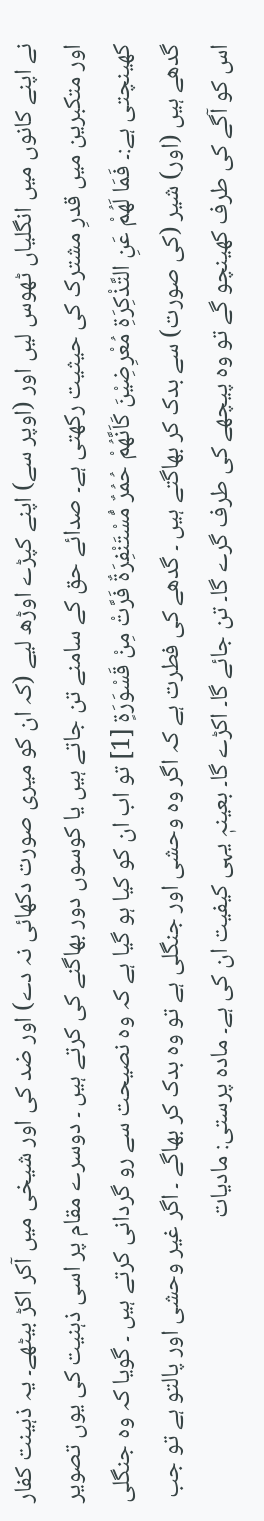نے اپنے کانوں میں انگلیاں ٹھوس لیں اور (اوپر سے) اپنے کپڑے اوڑھ لیے (کہ ان کو میری صورت دکھائی نہ دے) اور ضد کی اور شیخی میں آکر اکڑ بیٹھے۔ یہ ذہینت کفار اور متکبرین میں قدرِ مشترک کی حیثیت رکھتی ہے۔ صدائے حق کے سامنے تن جاتے ہیں یا کوسوں دور بھاگنے کی کرتے ہیں ۔ دوسرے مقام پر اسی ذہنیت کی یوں تصویر کھینچتی ہے:۔ فَمَا لَھُمْ عَنِ التَّذْكِرَةِ مُعْرِضِيْنَ كَاَنَّھُمْ حُمُرٌ مُّسْتَنْفِرَةٌ فَرَّتْ مِنْ قَسْوَرَةٍ [1] تو اب ان کو کیا ہو گیا ہے کہ وہ نصیحت سے رو گردانی كرتے ہیں ۔ گویا کہ وہ جنگلی گدھے ہیں (اور) شیر (کی صورت) سے بدک کر بھاگتے ہیں ۔ گدھے کی فطرت ہے کہ اگر وہ وحشی اور جنگلی ہے تو وہ بدک کر بھاگے ۔ اگر غیر وحشی اور پالتو ہے تو جب اس کو آگے کی طرف کھینچو گے تو وہ پیچھے کی طرف گرے گا۔ تن جائے گا۔ اکڑے گا۔ بعینہٖ یہی کیفیت ان کی ہے۔ مادہ پرستی: مادیات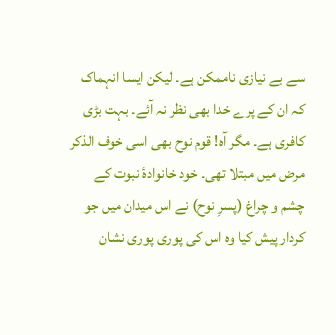سے بے نیازی ناممکن ہے۔ لیکن ایسا انہماک کہ ان کے پرے خدا بھی نظر نہ آئے۔ بہت بڑی کافری ہے۔ مگر آہ! قوم نوح بھی اسی خوف الذکر مرض میں مبتلا تھی۔ خود خانوادۂ نبوت کے چشم و چراغ (پسرِ نوح) نے اس میدان میں جو کردار پیش کیا وہ اس کی پوری پوری نشان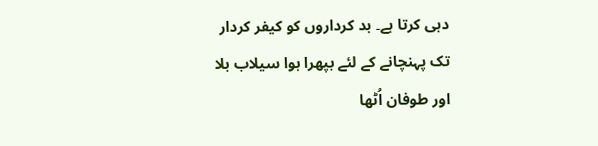دہی کرتا ہے۔ بد کرداروں کو کیفر کردار تک پہنچانے کے لئے بپھرا ہوا سیلاب بلا اور طوفان اُٹھا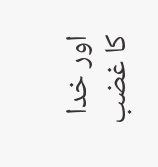اور خدا کا غضب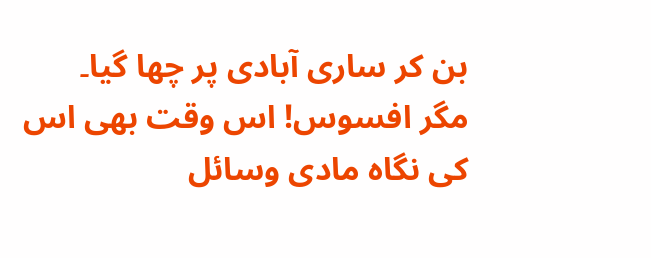بن کر ساری آبادی پر چھا گیا۔ مگر افسوس! اس وقت بھی اس کی نگاہ مادی وسائل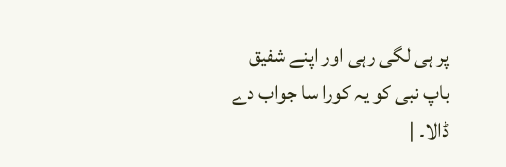پر ہی لگی رہی اور اپنے شفیق باپ نبی کو یہ کورا سا جواب دے ڈالا۔ |